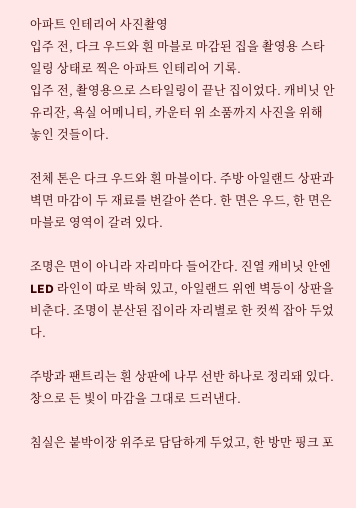아파트 인테리어 사진촬영
입주 전, 다크 우드와 흰 마블로 마감된 집을 촬영용 스타일링 상태로 찍은 아파트 인테리어 기록.
입주 전, 촬영용으로 스타일링이 끝난 집이었다. 캐비닛 안 유리잔, 욕실 어메니티, 카운터 위 소품까지 사진을 위해 놓인 것들이다.

전체 톤은 다크 우드와 흰 마블이다. 주방 아일랜드 상판과 벽면 마감이 두 재료를 번갈아 쓴다. 한 면은 우드, 한 면은 마블로 영역이 갈려 있다.

조명은 면이 아니라 자리마다 들어간다. 진열 캐비닛 안엔 LED 라인이 따로 박혀 있고, 아일랜드 위엔 벽등이 상판을 비춘다. 조명이 분산된 집이라 자리별로 한 컷씩 잡아 두었다.

주방과 팬트리는 흰 상판에 나무 선반 하나로 정리돼 있다. 창으로 든 빛이 마감을 그대로 드러낸다.

침실은 붙박이장 위주로 담담하게 두었고, 한 방만 핑크 포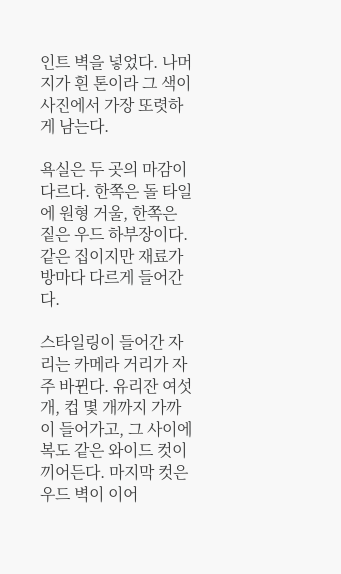인트 벽을 넣었다. 나머지가 흰 톤이라 그 색이 사진에서 가장 또렷하게 남는다.

욕실은 두 곳의 마감이 다르다. 한쪽은 돌 타일에 원형 거울, 한쪽은 짙은 우드 하부장이다. 같은 집이지만 재료가 방마다 다르게 들어간다.

스타일링이 들어간 자리는 카메라 거리가 자주 바뀐다. 유리잔 여섯 개, 컵 몇 개까지 가까이 들어가고, 그 사이에 복도 같은 와이드 컷이 끼어든다. 마지막 컷은 우드 벽이 이어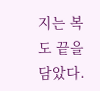지는 복도 끝을 담았다.